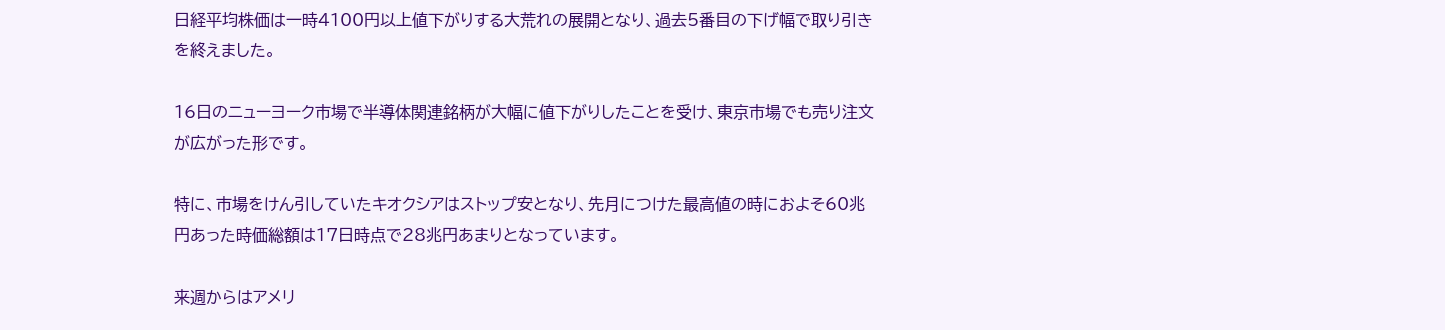日経平均株価は一時4100円以上値下がりする大荒れの展開となり、過去5番目の下げ幅で取り引きを終えました。

16日のニューヨーク市場で半導体関連銘柄が大幅に値下がりしたことを受け、東京市場でも売り注文が広がった形です。

特に、市場をけん引していたキオクシアはストップ安となり、先月につけた最高値の時におよそ60兆円あった時価総額は17日時点で28兆円あまりとなっています。

来週からはアメリ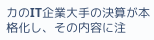カのIT企業大手の決算が本格化し、その内容に注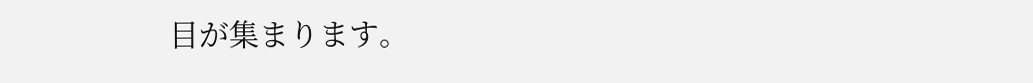目が集まります。